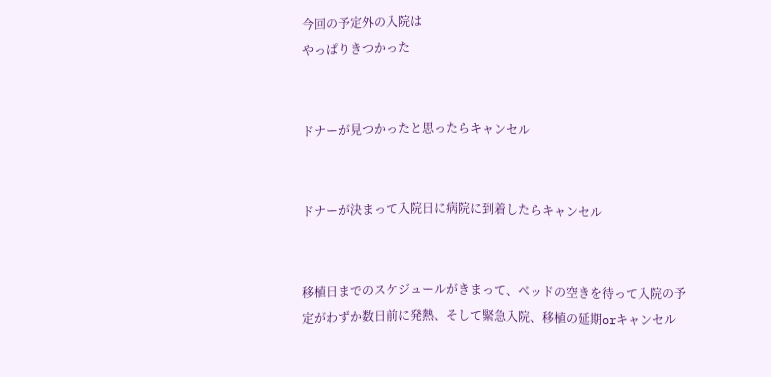今回の予定外の入院は
やっぱりきつかった


ドナーが見つかったと思ったらキャンセル


ドナーが決まって入院日に病院に到着したらキャンセル


移植日までのスケジュールがきまって、ベッドの空きを待って入院の予定がわずか数日前に発熱、そして緊急入院、移植の延期orキャンセル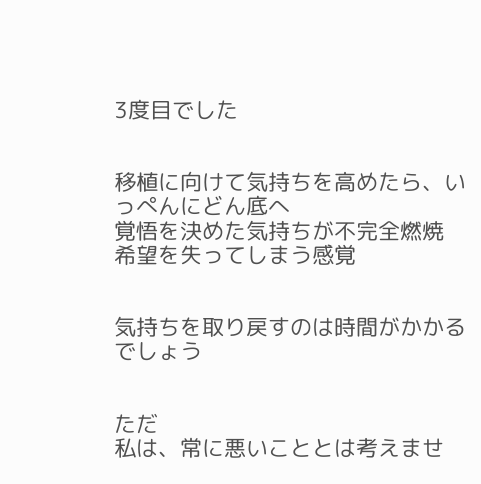3度目でした


移植に向けて気持ちを高めたら、いっぺんにどん底へ
覚悟を決めた気持ちが不完全燃焼
希望を失ってしまう感覚


気持ちを取り戻すのは時間がかかるでしょう


ただ
私は、常に悪いこととは考えませ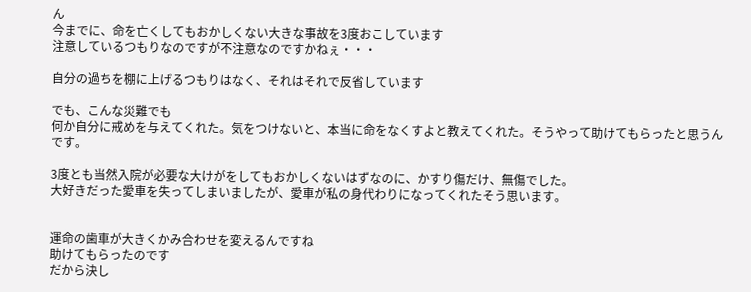ん
今までに、命を亡くしてもおかしくない大きな事故を3度おこしています
注意しているつもりなのですが不注意なのですかねぇ・・・

自分の過ちを棚に上げるつもりはなく、それはそれで反省しています

でも、こんな災難でも
何か自分に戒めを与えてくれた。気をつけないと、本当に命をなくすよと教えてくれた。そうやって助けてもらったと思うんです。

3度とも当然入院が必要な大けがをしてもおかしくないはずなのに、かすり傷だけ、無傷でした。
大好きだった愛車を失ってしまいましたが、愛車が私の身代わりになってくれたそう思います。


運命の歯車が大きくかみ合わせを変えるんですね
助けてもらったのです
だから決し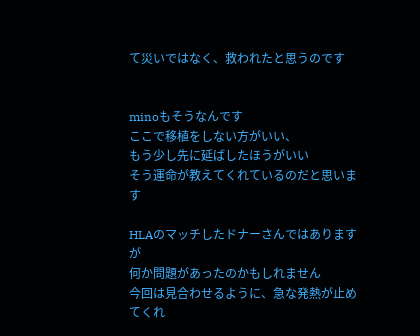て災いではなく、救われたと思うのです


minoもそうなんです
ここで移植をしない方がいい、
もう少し先に延ばしたほうがいい
そう運命が教えてくれているのだと思います

HLAのマッチしたドナーさんではありますが
何か問題があったのかもしれません
今回は見合わせるように、急な発熱が止めてくれ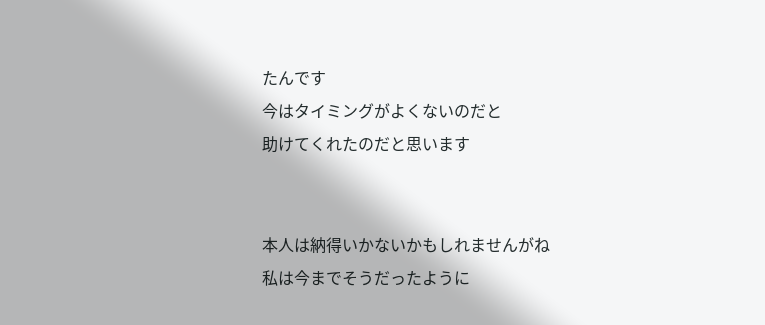たんです
今はタイミングがよくないのだと
助けてくれたのだと思います


本人は納得いかないかもしれませんがね
私は今までそうだったように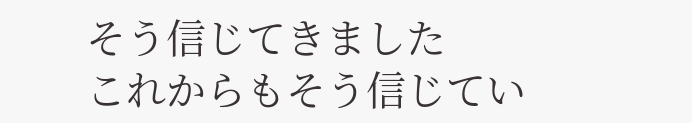そう信じてきました
これからもそう信じてい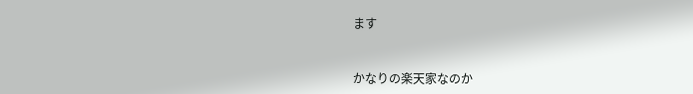ます


かなりの楽天家なのか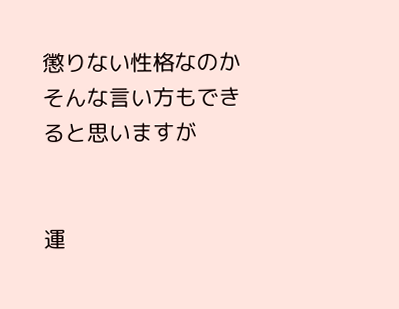懲りない性格なのか
そんな言い方もできると思いますが


運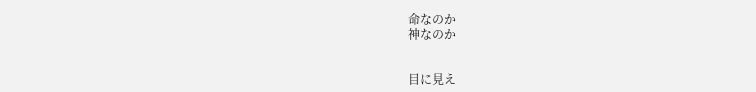命なのか
神なのか


目に見え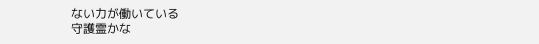ない力が働いている
守護霊かな